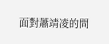面對蕭靖凌的問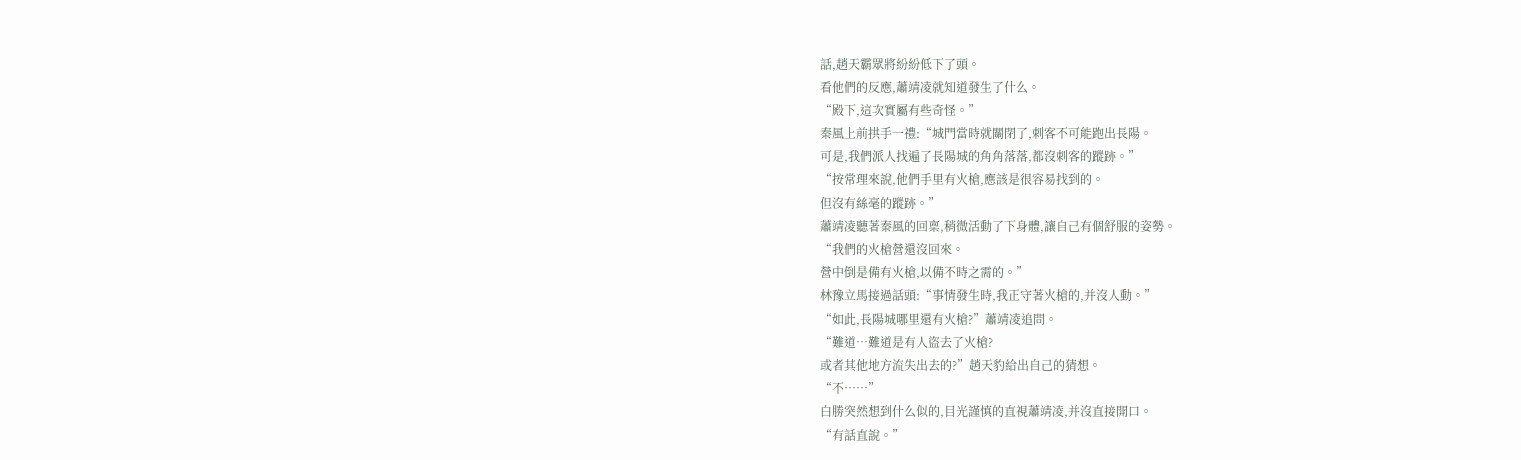話,趙天霸眾將紛紛低下了頭。
看他們的反應,蕭靖凌就知道發生了什么。
“殿下,這次實屬有些奇怪。”
秦風上前拱手一禮:“城門當時就關閉了,刺客不可能跑出長陽。
可是,我們派人找遍了長陽城的角角落落,都沒刺客的蹤跡。”
“按常理來說,他們手里有火槍,應該是很容易找到的。
但沒有絲毫的蹤跡。”
蕭靖凌聽著秦風的回稟,稍微活動了下身體,讓自己有個舒服的姿勢。
“我們的火槍營還沒回來。
營中倒是備有火槍,以備不時之需的。”
林豫立馬接過話頭:“事情發生時,我正守著火槍的,并沒人動。”
“如此,長陽城哪里還有火槍?”蕭靖凌追問。
“難道…難道是有人盜去了火槍?
或者其他地方流失出去的?”趙天豹給出自己的猜想。
“不……”
白勝突然想到什么似的,目光謹慎的直視蕭靖凌,并沒直接開口。
“有話直說。”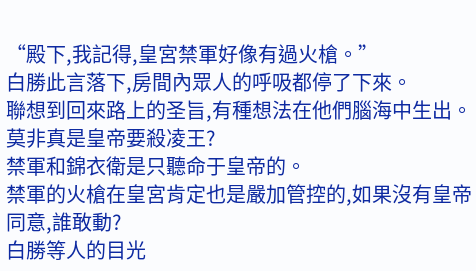“殿下,我記得,皇宮禁軍好像有過火槍。”
白勝此言落下,房間內眾人的呼吸都停了下來。
聯想到回來路上的圣旨,有種想法在他們腦海中生出。
莫非真是皇帝要殺凌王?
禁軍和錦衣衛是只聽命于皇帝的。
禁軍的火槍在皇宮肯定也是嚴加管控的,如果沒有皇帝同意,誰敢動?
白勝等人的目光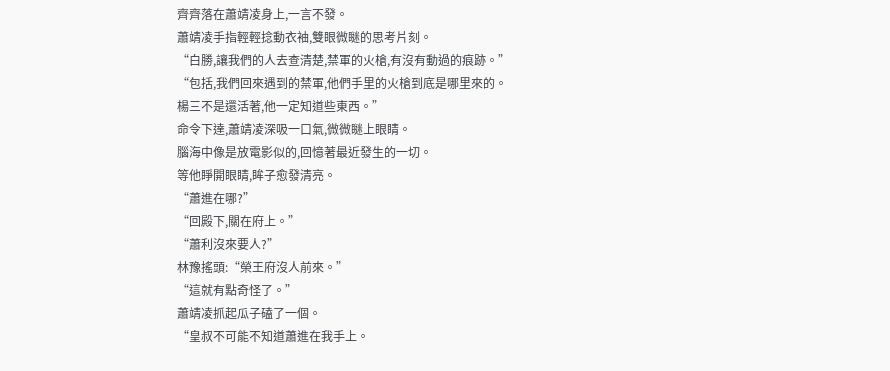齊齊落在蕭靖凌身上,一言不發。
蕭靖凌手指輕輕捻動衣袖,雙眼微瞇的思考片刻。
“白勝,讓我們的人去查清楚,禁軍的火槍,有沒有動過的痕跡。”
“包括,我們回來遇到的禁軍,他們手里的火槍到底是哪里來的。
楊三不是還活著,他一定知道些東西。”
命令下達,蕭靖凌深吸一口氣,微微瞇上眼睛。
腦海中像是放電影似的,回憶著最近發生的一切。
等他睜開眼睛,眸子愈發清亮。
“蕭進在哪?”
“回殿下,關在府上。”
“蕭利沒來要人?”
林豫搖頭:“榮王府沒人前來。”
“這就有點奇怪了。”
蕭靖凌抓起瓜子磕了一個。
“皇叔不可能不知道蕭進在我手上。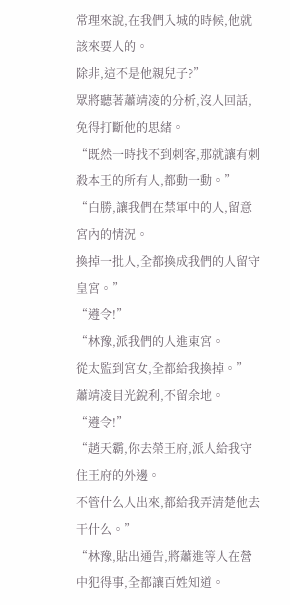常理來說,在我們入城的時候,他就該來要人的。
除非,這不是他親兒子?”
眾將聽著蕭靖凌的分析,沒人回話,免得打斷他的思緒。
“既然一時找不到刺客,那就讓有刺殺本王的所有人,都動一動。”
“白勝,讓我們在禁軍中的人,留意宮內的情況。
換掉一批人,全都換成我們的人留守皇宮。”
“遵令!”
“林豫,派我們的人進東宮。
從太監到宮女,全都給我換掉。”
蕭靖凌目光銳利,不留余地。
“遵令!”
“趙天霸,你去榮王府,派人給我守住王府的外邊。
不管什么人出來,都給我弄清楚他去干什么。”
“林豫,貼出通告,將蕭進等人在營中犯得事,全都讓百姓知道。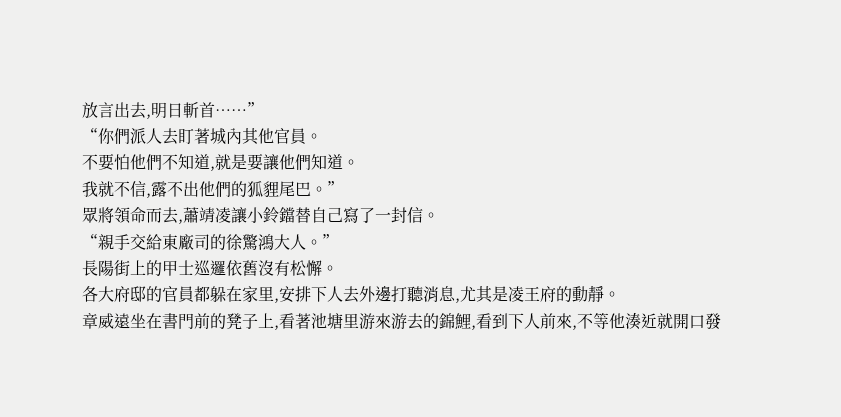放言出去,明日斬首……”
“你們派人去盯著城內其他官員。
不要怕他們不知道,就是要讓他們知道。
我就不信,露不出他們的狐貍尾巴。”
眾將領命而去,蕭靖凌讓小鈴鐺替自己寫了一封信。
“親手交給東廠司的徐驚鴻大人。”
長陽街上的甲士巡邏依舊沒有松懈。
各大府邸的官員都躲在家里,安排下人去外邊打聽消息,尤其是凌王府的動靜。
章威遠坐在書門前的凳子上,看著池塘里游來游去的錦鯉,看到下人前來,不等他湊近就開口發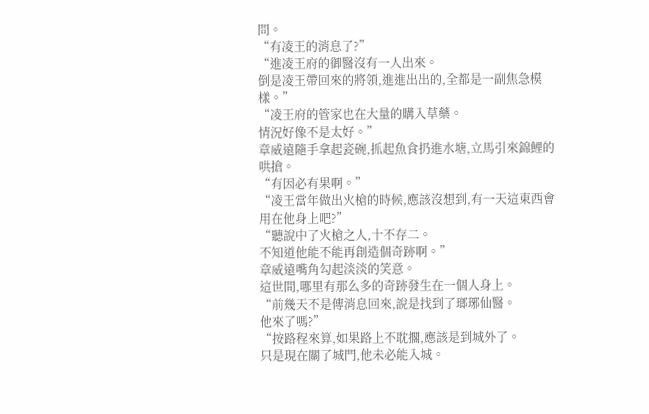問。
“有凌王的消息了?”
“進凌王府的御醫沒有一人出來。
倒是凌王帶回來的將領,進進出出的,全都是一副焦急模樣。”
“凌王府的管家也在大量的購入草藥。
情況好像不是太好。”
章威遠隨手拿起瓷碗,抓起魚食扔進水塘,立馬引來錦鯉的哄搶。
“有因必有果啊。”
“凌王當年做出火槍的時候,應該沒想到,有一天這東西會用在他身上吧?”
“聽說中了火槍之人,十不存二。
不知道他能不能再創造個奇跡啊。”
章威遠嘴角勾起淡淡的笑意。
這世間,哪里有那么多的奇跡發生在一個人身上。
“前幾天不是傳消息回來,說是找到了瑯琊仙醫。
他來了嗎?”
“按路程來算,如果路上不耽擱,應該是到城外了。
只是現在關了城門,他未必能入城。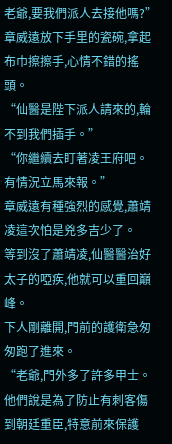老爺,要我們派人去接他嗎?”
章威遠放下手里的瓷碗,拿起布巾擦擦手,心情不錯的搖頭。
“仙醫是陛下派人請來的,輪不到我們插手。”
“你繼續去盯著凌王府吧。
有情況立馬來報。”
章威遠有種強烈的感覺,蕭靖凌這次怕是兇多吉少了。
等到沒了蕭靖凌,仙醫醫治好太子的啞疾,他就可以重回巔峰。
下人剛離開,門前的護衛急匆匆跑了進來。
“老爺,門外多了許多甲士。
他們說是為了防止有刺客傷到朝廷重臣,特意前來保護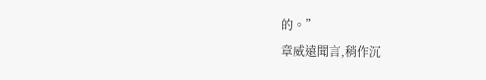的。”
章威遠聞言,稍作沉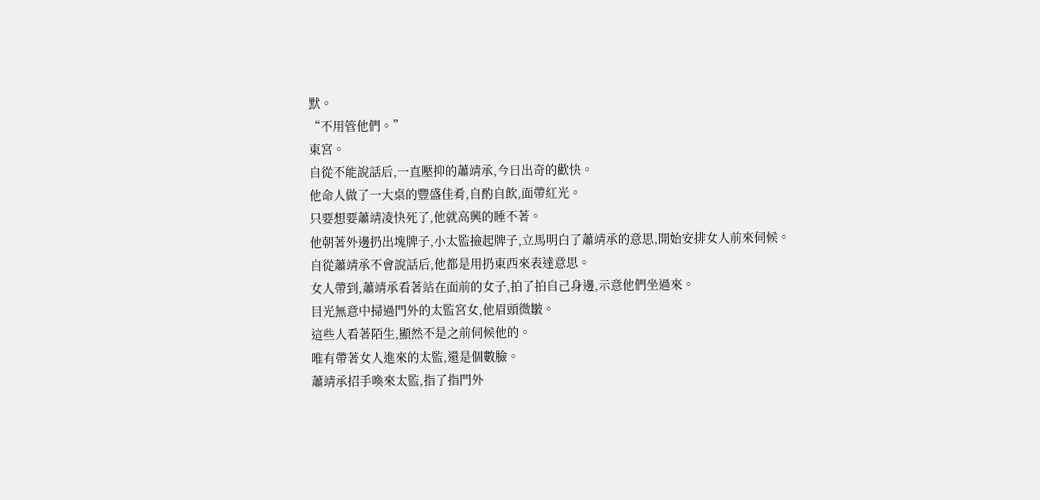默。
“不用管他們。”
東宮。
自從不能說話后,一直壓抑的蕭靖承,今日出奇的歡快。
他命人做了一大桌的豐盛佳肴,自酌自飲,面帶紅光。
只要想要蕭靖凌快死了,他就高興的睡不著。
他朝著外邊扔出塊牌子,小太監撿起牌子,立馬明白了蕭靖承的意思,開始安排女人前來伺候。
自從蕭靖承不會說話后,他都是用扔東西來表達意思。
女人帶到,蕭靖承看著站在面前的女子,拍了拍自己身邊,示意他們坐過來。
目光無意中掃過門外的太監宮女,他眉頭微皺。
這些人看著陌生,顯然不是之前伺候他的。
唯有帶著女人進來的太監,還是個數臉。
蕭靖承招手喚來太監,指了指門外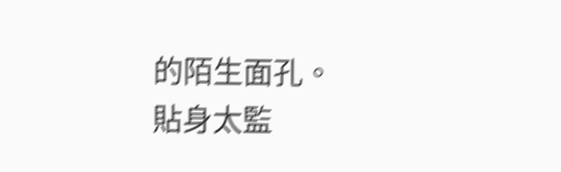的陌生面孔。
貼身太監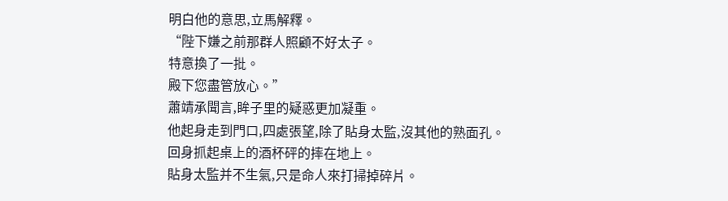明白他的意思,立馬解釋。
“陛下嫌之前那群人照顧不好太子。
特意換了一批。
殿下您盡管放心。”
蕭靖承聞言,眸子里的疑惑更加凝重。
他起身走到門口,四處張望,除了貼身太監,沒其他的熟面孔。
回身抓起桌上的酒杯砰的摔在地上。
貼身太監并不生氣,只是命人來打掃掉碎片。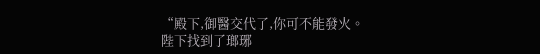“殿下,御醫交代了,你可不能發火。
陛下找到了瑯琊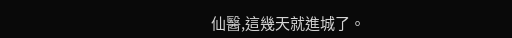仙醫,這幾天就進城了。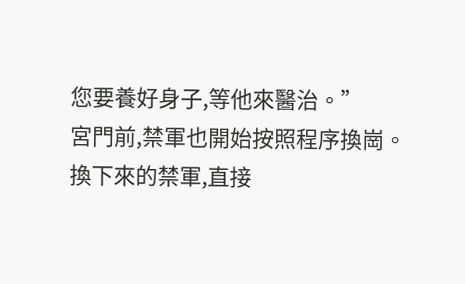您要養好身子,等他來醫治。”
宮門前,禁軍也開始按照程序換崗。
換下來的禁軍,直接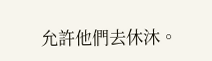允許他們去休沐。